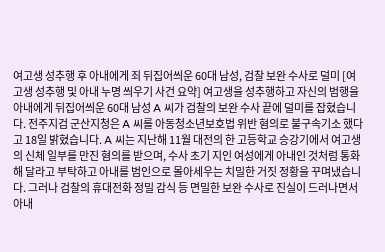여고생 성추행 후 아내에게 죄 뒤집어씌운 60대 남성, 검찰 보완 수사로 덜미 [여고생 성추행 및 아내 누명 씌우기 사건 요약] 여고생을 성추행하고 자신의 범행을 아내에게 뒤집어씌운 60대 남성 A 씨가 검찰의 보완 수사 끝에 덜미를 잡혔습니다. 전주지검 군산지청은 A 씨를 아동청소년보호법 위반 혐의로 불구속기소 했다고 18일 밝혔습니다. A 씨는 지난해 11월 대전의 한 고등학교 승강기에서 여고생의 신체 일부를 만진 혐의를 받으며, 수사 초기 지인 여성에게 아내인 것처럼 통화해 달라고 부탁하고 아내를 범인으로 몰아세우는 치밀한 거짓 정황을 꾸며냈습니다. 그러나 검찰의 휴대전화 정밀 감식 등 면밀한 보완 수사로 진실이 드러나면서 아내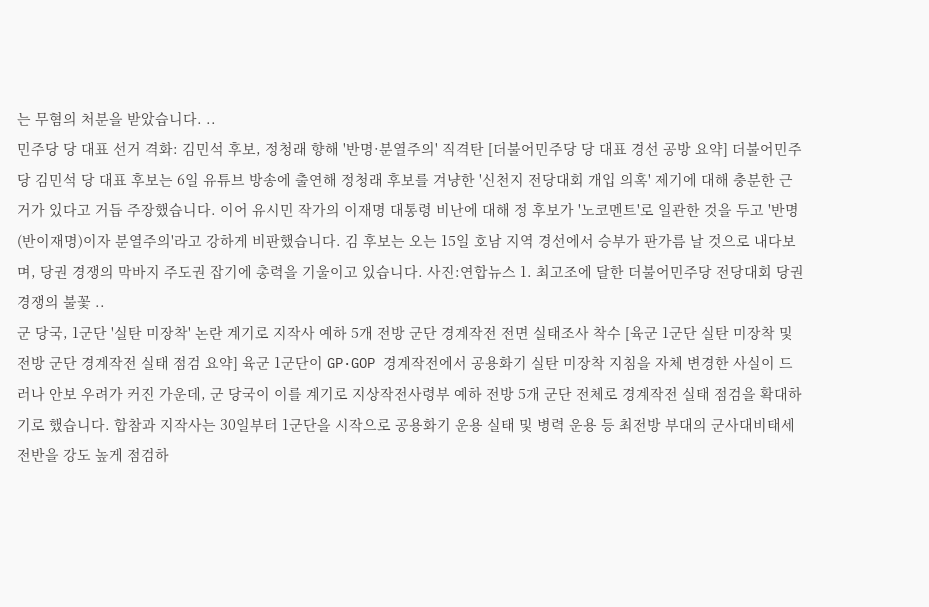는 무혐의 처분을 받았습니다. ..
민주당 당 대표 선거 격화: 김민석 후보, 정청래 향해 '반명·분열주의' 직격탄 [더불어민주당 당 대표 경선 공방 요약] 더불어민주당 김민석 당 대표 후보는 6일 유튜브 방송에 출연해 정청래 후보를 겨냥한 '신천지 전당대회 개입 의혹' 제기에 대해 충분한 근거가 있다고 거듭 주장했습니다. 이어 유시민 작가의 이재명 대통령 비난에 대해 정 후보가 '노코멘트'로 일관한 것을 두고 '반명(반이재명)이자 분열주의'라고 강하게 비판했습니다. 김 후보는 오는 15일 호남 지역 경선에서 승부가 판가름 날 것으로 내다보며, 당권 경쟁의 막바지 주도권 잡기에 총력을 기울이고 있습니다. 사진:연합뉴스 1. 최고조에 달한 더불어민주당 전당대회 당권 경쟁의 불꽃 ..
군 당국, 1군단 '실탄 미장착' 논란 계기로 지작사 예하 5개 전방 군단 경계작전 전면 실태조사 착수 [육군 1군단 실탄 미장착 및 전방 군단 경계작전 실태 점검 요약] 육군 1군단이 GP·GOP 경계작전에서 공용화기 실탄 미장착 지침을 자체 변경한 사실이 드러나 안보 우려가 커진 가운데, 군 당국이 이를 계기로 지상작전사령부 예하 전방 5개 군단 전체로 경계작전 실태 점검을 확대하기로 했습니다. 합참과 지작사는 30일부터 1군단을 시작으로 공용화기 운용 실태 및 병력 운용 등 최전방 부대의 군사대비태세 전반을 강도 높게 점검하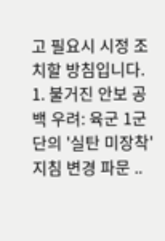고 필요시 시정 조치할 방침입니다. 1. 불거진 안보 공백 우려: 육군 1군단의 '실탄 미장착' 지침 변경 파문 ..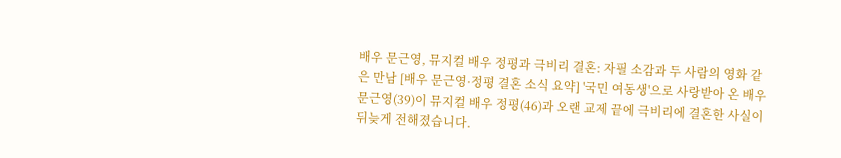배우 문근영, 뮤지컬 배우 정평과 극비리 결혼: 자필 소감과 두 사람의 영화 같은 만남 [배우 문근영·정평 결혼 소식 요약] '국민 여동생'으로 사랑받아 온 배우 문근영(39)이 뮤지컬 배우 정평(46)과 오랜 교제 끝에 극비리에 결혼한 사실이 뒤늦게 전해졌습니다.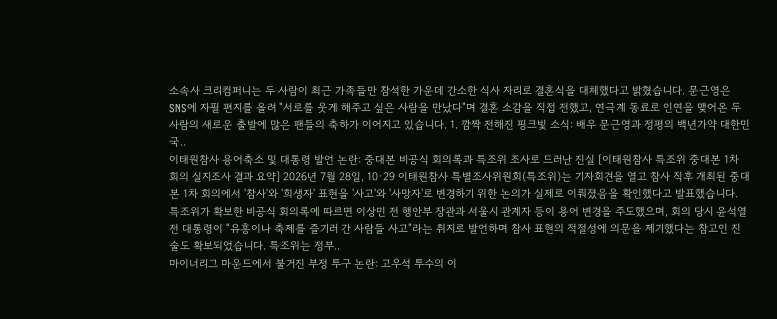소속사 크리컴퍼니는 두 사람이 최근 가족들만 참석한 가운데 간소한 식사 자리로 결혼식을 대체했다고 밝혔습니다. 문근영은 SNS에 자필 편지를 올려 "서로를 웃게 해주고 싶은 사람을 만났다"며 결혼 소감을 직접 전했고, 연극계 동료로 인연을 맺어온 두 사람의 새로운 출발에 많은 팬들의 축하가 이어지고 있습니다. 1. 깜짝 전해진 핑크빛 소식: 배우 문근영과 정평의 백년가약 대한민국..
이태원참사 용어축소 및 대통령 발언 논란: 중대본 비공식 회의록과 특조위 조사로 드러난 진실 [이태원참사 특조위 중대본 1차 회의 실지조사 결과 요약] 2026년 7월 28일, 10·29 이태원참사 특별조사위원회(특조위)는 기자회견을 열고 참사 직후 개최된 중대본 1차 회의에서 '참사'와 '희생자' 표현을 '사고'와 '사망자'로 변경하기 위한 논의가 실제로 이뤄졌음을 확인했다고 발표했습니다. 특조위가 확보한 비공식 회의록에 따르면 이상민 전 행안부 장관과 서울시 관계자 등이 용어 변경을 주도했으며, 회의 당시 윤석열 전 대통령이 "유흥이나 축제를 즐기러 간 사람들 사고"라는 취지로 발언하며 참사 표현의 적절성에 의문을 제기했다는 참고인 진술도 확보되었습니다. 특조위는 정부..
마이너리그 마운드에서 불거진 부정 투구 논란: 고우석 투수의 이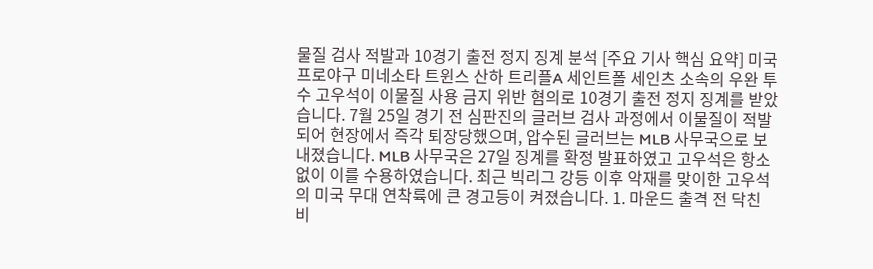물질 검사 적발과 10경기 출전 정지 징계 분석 [주요 기사 핵심 요약] 미국프로야구 미네소타 트윈스 산하 트리플A 세인트폴 세인츠 소속의 우완 투수 고우석이 이물질 사용 금지 위반 혐의로 10경기 출전 정지 징계를 받았습니다. 7월 25일 경기 전 심판진의 글러브 검사 과정에서 이물질이 적발되어 현장에서 즉각 퇴장당했으며, 압수된 글러브는 MLB 사무국으로 보내졌습니다. MLB 사무국은 27일 징계를 확정 발표하였고 고우석은 항소 없이 이를 수용하였습니다. 최근 빅리그 강등 이후 악재를 맞이한 고우석의 미국 무대 연착륙에 큰 경고등이 켜졌습니다. 1. 마운드 출격 전 닥친 비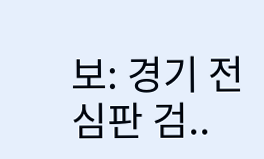보: 경기 전 심판 검..